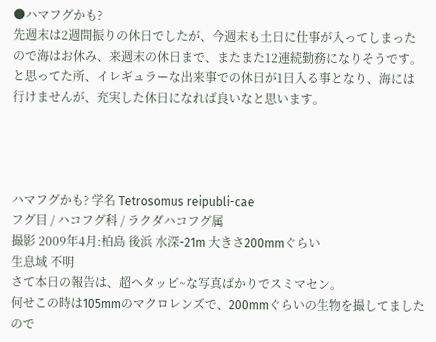●ハマフグかも?
先週末は2週間振りの休日でしたが、今週末も土日に仕事が入ってしまった
ので海はお休み、来週末の休日まで、またまた12連続勤務になりそうです。
と思ってた所、イレギュラーな出来事での休日が1日入る事となり、海には
行けませんが、充実した休日になれば良いなと思います。




ハマフグかも? 学名 Tetrosomus reipubli-cae
フグ目 / ハコフグ科 / ラクダハコフグ属
撮影 2009年4月:柏島 後浜 水深-21m 大きさ200mmぐらい
生息域 不明
さて本日の報告は、超ヘタッピ~な写真ばかりでスミマセン。
何せこの時は105mmのマクロレンズで、200mmぐらいの生物を撮してましたので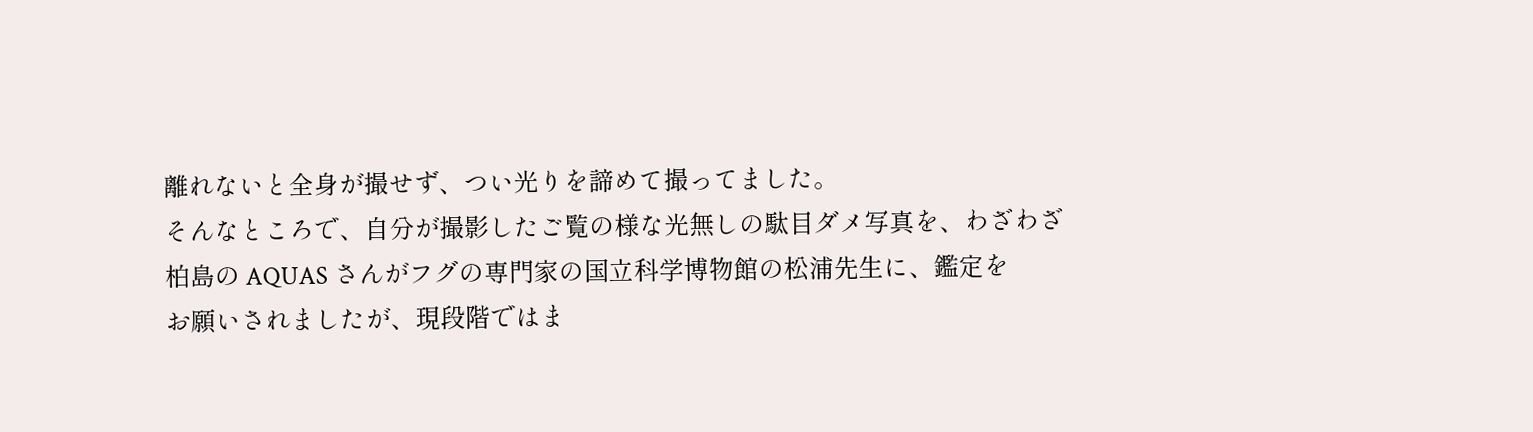離れないと全身が撮せず、つい光りを諦めて撮ってました。
そんなところで、自分が撮影したご覧の様な光無しの駄目ダメ写真を、わざわざ
柏島の AQUAS さんがフグの専門家の国立科学博物館の松浦先生に、鑑定を
お願いされましたが、現段階ではま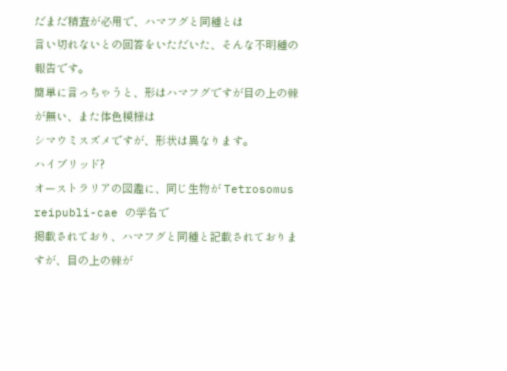だまだ精査が必用で、ハマフグと同種とは
言い切れないとの回答をいただいた、そんな不明種の報告です。
簡単に言っちゃうと、形はハマフグですが目の上の棘が無い、また体色模様は
シマウミスズメですが、形状は異なります。
ハイブリッド?
オーストラリアの図鑑に、同じ生物が Tetrosomus reipubli-cae の学名で
掲載されており、ハマフグと同種と記載されておりますが、目の上の棘が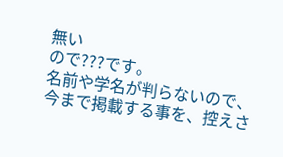無い
ので???です。
名前や学名が判らないので、今まで掲載する事を、控えさ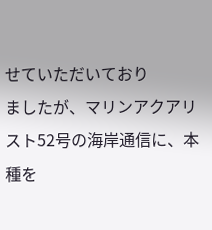せていただいており
ましたが、マリンアクアリスト52号の海岸通信に、本種を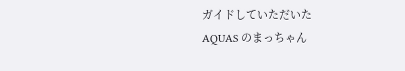ガイドしていただいた
AQUAS のまっちゃん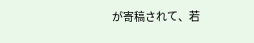が寄稿されて、若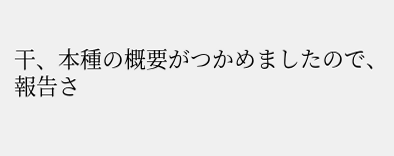干、本種の概要がつかめましたので、
報告さ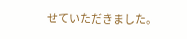せていただきました。